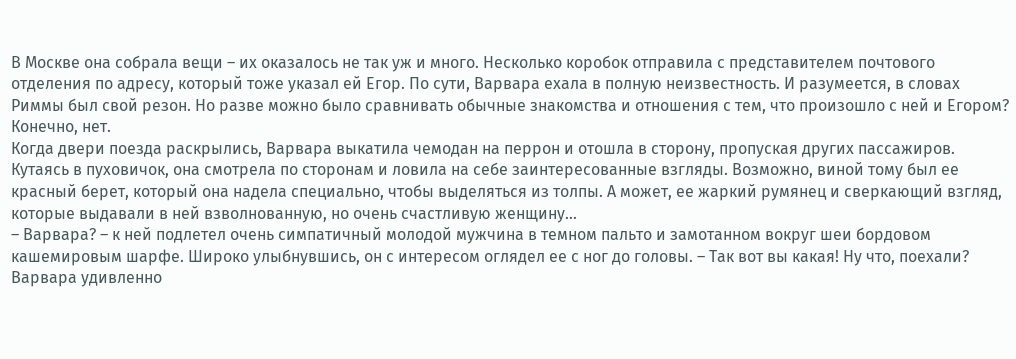В Москве она собрала вещи – их оказалось не так уж и много. Несколько коробок отправила с представителем почтового отделения по адресу, который тоже указал ей Егор. По сути, Варвара ехала в полную неизвестность. И разумеется, в словах Риммы был свой резон. Но разве можно было сравнивать обычные знакомства и отношения с тем, что произошло с ней и Егором? Конечно, нет.
Когда двери поезда раскрылись, Варвара выкатила чемодан на перрон и отошла в сторону, пропуская других пассажиров. Кутаясь в пуховичок, она смотрела по сторонам и ловила на себе заинтересованные взгляды. Возможно, виной тому был ее красный берет, который она надела специально, чтобы выделяться из толпы. А может, ее жаркий румянец и сверкающий взгляд, которые выдавали в ней взволнованную, но очень счастливую женщину...
– Варвара? – к ней подлетел очень симпатичный молодой мужчина в темном пальто и замотанном вокруг шеи бордовом кашемировым шарфе. Широко улыбнувшись, он с интересом оглядел ее с ног до головы. – Так вот вы какая! Ну что, поехали?
Варвара удивленно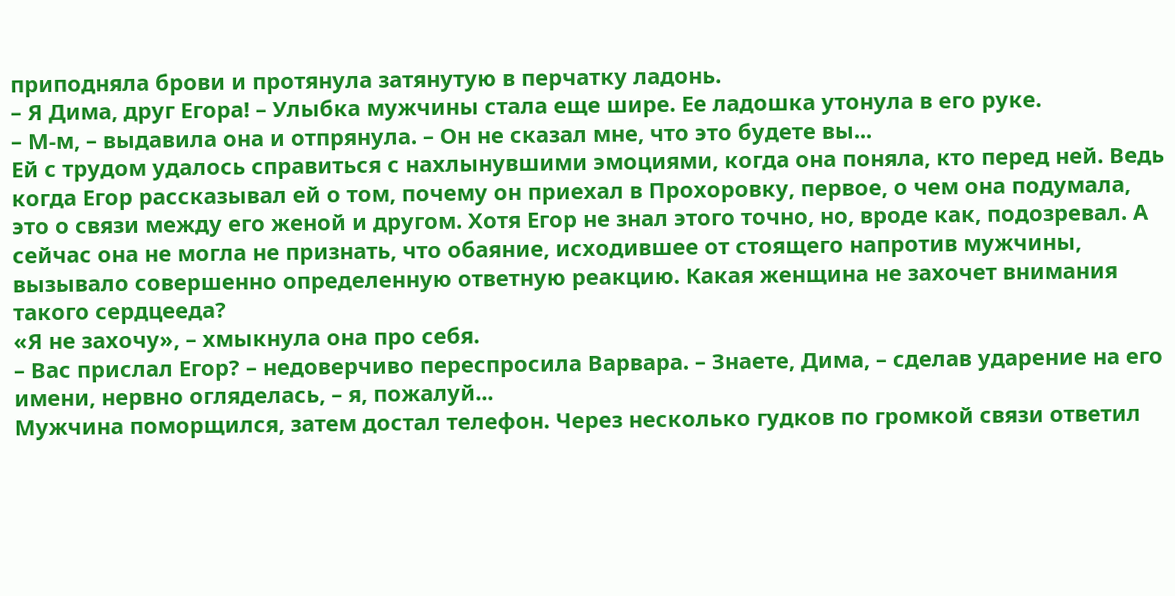приподняла брови и протянула затянутую в перчатку ладонь.
– Я Дима, друг Егора! – Улыбка мужчины стала еще шире. Ее ладошка утонула в его руке.
– М-м, – выдавила она и отпрянула. – Он не сказал мне, что это будете вы...
Ей с трудом удалось справиться с нахлынувшими эмоциями, когда она поняла, кто перед ней. Ведь когда Егор рассказывал ей о том, почему он приехал в Прохоровку, первое, о чем она подумала, это о связи между его женой и другом. Хотя Егор не знал этого точно, но, вроде как, подозревал. А сейчас она не могла не признать, что обаяние, исходившее от стоящего напротив мужчины, вызывало совершенно определенную ответную реакцию. Какая женщина не захочет внимания такого сердцееда?
«Я не захочу», – хмыкнула она про себя.
– Вас прислал Егор? – недоверчиво переспросила Варвара. – Знаете, Дима, – сделав ударение на его имени, нервно огляделась, – я, пожалуй...
Мужчина поморщился, затем достал телефон. Через несколько гудков по громкой связи ответил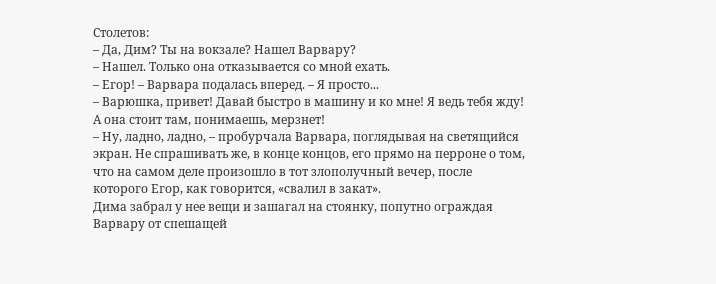Столетов:
– Да, Дим? Ты на вокзале? Нашел Варвару?
– Нашел. Только она отказывается со мной ехать.
– Егор! – Варвара подалась вперед. – Я просто...
– Варюшка, привет! Давай быстро в машину и ко мне! Я ведь тебя жду! А она стоит там, понимаешь, мерзнет!
– Ну, ладно, ладно, – пробурчала Варвара, поглядывая на светящийся экран. Не спрашивать же, в конце концов, его прямо на перроне о том, что на самом деле произошло в тот злополучный вечер, после которого Егор, как говорится, «свалил в закат».
Дима забрал у нее вещи и зашагал на стоянку, попутно ограждая Варвару от спешащей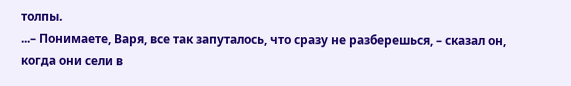толпы.
...– Понимаете, Варя, все так запуталось, что сразу не разберешься, – сказал он, когда они сели в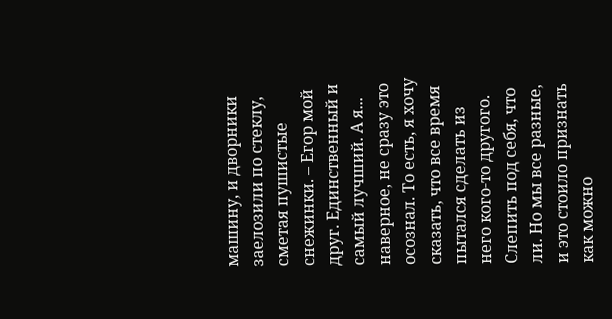машину, и дворники заелозили по стеклу, сметая пушистые снежинки. – Егор мой друг. Единственный и самый лучший. А я... наверное, не сразу это осознал. То есть, я хочу сказать, что все время пытался сделать из него кого-то другого. Слепить под себя, что ли. Но мы все разные, и это стоило признать как можно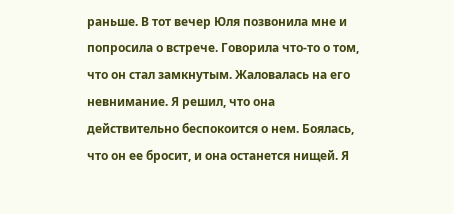раньше. В тот вечер Юля позвонила мне и попросила о встрече. Говорила что-то о том, что он стал замкнутым. Жаловалась на его невнимание. Я решил, что она действительно беспокоится о нем. Боялась, что он ее бросит, и она останется нищей. Я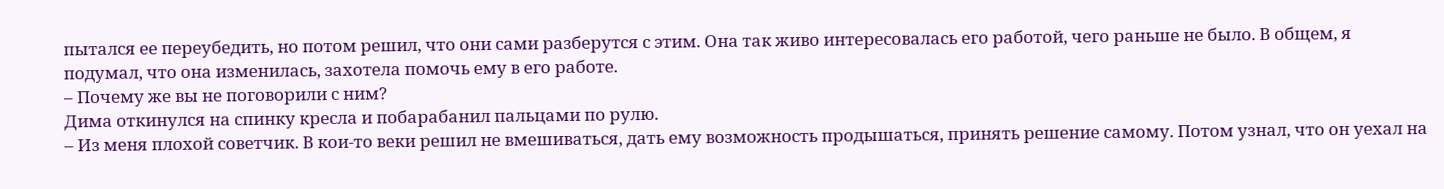пытался ее переубедить, но потом решил, что они сами разберутся с этим. Она так живо интересовалась его работой, чего раньше не было. В общем, я подумал, что она изменилась, захотела помочь ему в его работе.
– Почему же вы не поговорили с ним?
Дима откинулся на спинку кресла и побарабанил пальцами по рулю.
– Из меня плохой советчик. В кои-то веки решил не вмешиваться, дать ему возможность продышаться, принять решение самому. Потом узнал, что он уехал на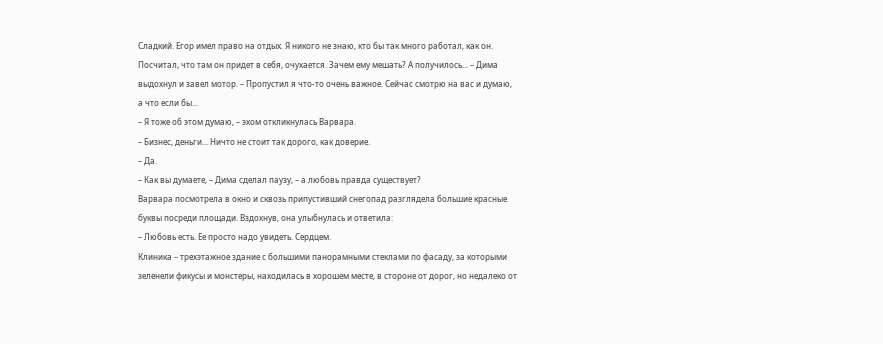Сладкий. Егор имел право на отдых. Я никого не знаю, кто бы так много работал, как он. Посчитал, что там он придет в себя, очухается. Зачем ему мешать? А получилось... – Дима выдохнул и завел мотор. – Пропустил я что-то очень важное. Сейчас смотрю на вас и думаю, а что если бы...
– Я тоже об этом думаю, – эхом откликнулась Варвара.
– Бизнес, деньги... Ничто не стоит так дорого, как доверие.
– Да.
– Как вы думаете, – Дима сделал паузу, – а любовь правда существует?
Варвара посмотрела в окно и сквозь припустивший снегопад разглядела большие красные буквы посреди площади. Вздохнув, она улыбнулась и ответила:
– Любовь есть. Ее просто надо увидеть. Сердцем.
Клиника – трехэтажное здание с большими панорамными стеклами по фасаду, за которыми зеленели фикусы и монстеры, находилась в хорошем месте, в стороне от дорог, но недалеко от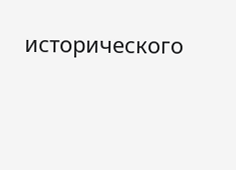исторического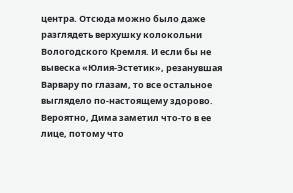центра. Отсюда можно было даже разглядеть верхушку колокольни Вологодского Кремля. И если бы не вывеска «Юлия-Эстетик», резанувшая Варвару по глазам, то все остальное выглядело по-настоящему здорово.
Вероятно, Дима заметил что-то в ее лице, потому что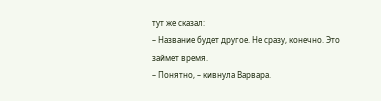тут же сказал:
– Название будет другое. Не сразу, конечно. Это займет время.
– Понятно, – кивнула Варвара.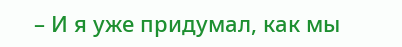– И я уже придумал, как мы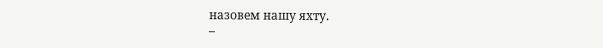назовем нашу яхту.
–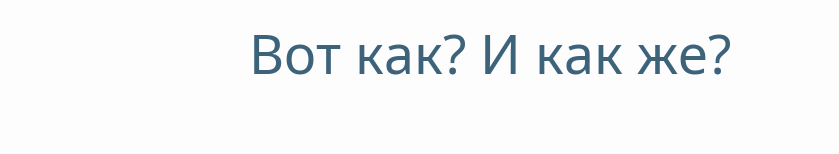Вот как? И как же?